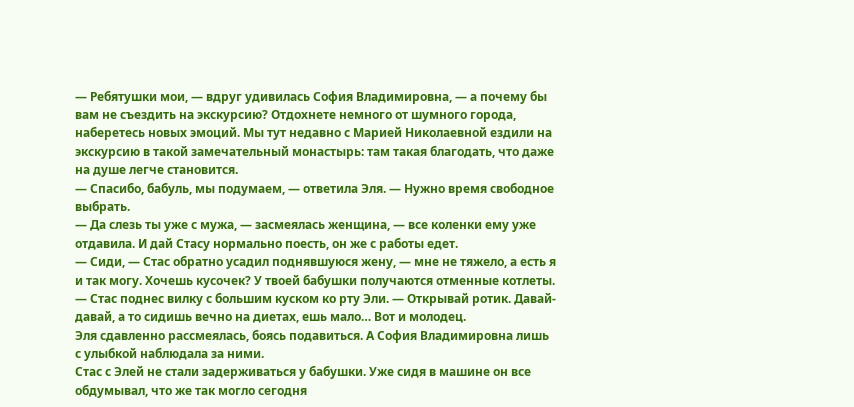— Ребятушки мои, — вдруг удивилась София Владимировна, — а почему бы вам не съездить на экскурсию? Отдохнете немного от шумного города, наберетесь новых эмоций. Мы тут недавно с Марией Николаевной ездили на экскурсию в такой замечательный монастырь: там такая благодать, что даже на душе легче становится.
— Спасибо, бабуль, мы подумаем, — ответила Эля. — Нужно время свободное выбрать.
— Да слезь ты уже с мужа, — засмеялась женщина, — все коленки ему уже отдавила. И дай Стасу нормально поесть, он же с работы едет.
— Сиди, — Стас обратно усадил поднявшуюся жену, — мне не тяжело, а есть я и так могу. Хочешь кусочек? У твоей бабушки получаются отменные котлеты. — Стас поднес вилку с большим куском ко рту Эли. — Открывай ротик. Давай-давай, а то сидишь вечно на диетах, ешь мало… Вот и молодец.
Эля сдавленно рассмеялась, боясь подавиться. А София Владимировна лишь с улыбкой наблюдала за ними.
Стас с Элей не стали задерживаться у бабушки. Уже сидя в машине он все обдумывал, что же так могло сегодня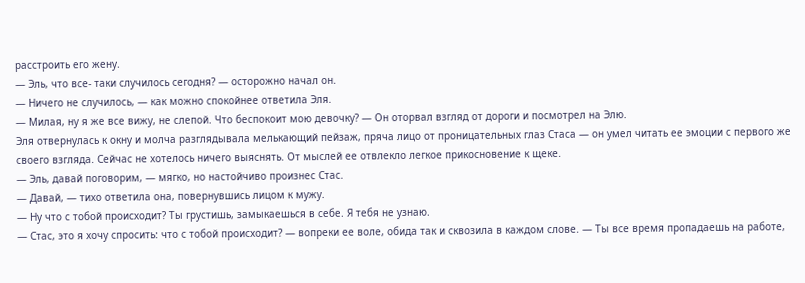расстроить его жену.
— Эль, что все- таки случилось сегодня? — осторожно начал он.
— Ничего не случилось, — как можно спокойнее ответила Эля.
— Милая, ну я же все вижу, не слепой. Что беспокоит мою девочку? — Он оторвал взгляд от дороги и посмотрел на Элю.
Эля отвернулась к окну и молча разглядывала мелькающий пейзаж, пряча лицо от проницательных глаз Стаса — он умел читать ее эмоции с первого же своего взгляда. Сейчас не хотелось ничего выяснять. От мыслей ее отвлекло легкое прикосновение к щеке.
— Эль, давай поговорим, — мягко, но настойчиво произнес Стас.
— Давай, — тихо ответила она, повернувшись лицом к мужу.
— Ну что с тобой происходит? Ты грустишь, замыкаешься в себе. Я тебя не узнаю.
— Стас, это я хочу спросить: что с тобой происходит? — вопреки ее воле, обида так и сквозила в каждом слове. — Ты все время пропадаешь на работе,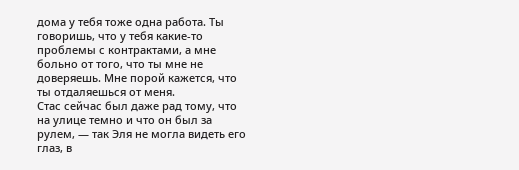дома у тебя тоже одна работа. Ты говоришь, что у тебя какие-то проблемы с контрактами, а мне больно от того, что ты мне не доверяешь. Мне порой кажется, что ты отдаляешься от меня.
Стас сейчас был даже рад тому, что на улице темно и что он был за рулем, — так Эля не могла видеть его глаз, в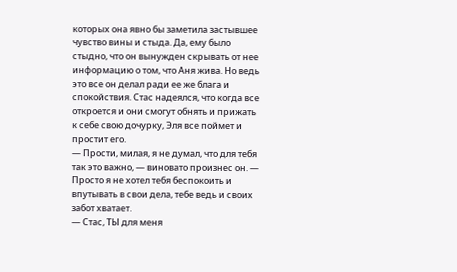которых она явно бы заметила застывшее чувство вины и стыда. Да, ему было стыдно, что он вынужден скрывать от нее информацию о том, что Аня жива. Но ведь это все он делал ради ее же блага и спокойствия. Стас надеялся, что когда все откроется и они смогут обнять и прижать к себе свою дочурку, Эля все поймет и простит его.
— Прости, милая, я не думал, что для тебя так это важно, — виновато произнес он. — Просто я не хотел тебя беспокоить и впутывать в свои дела, тебе ведь и своих забот хватает.
— Стас, ТЫ для меня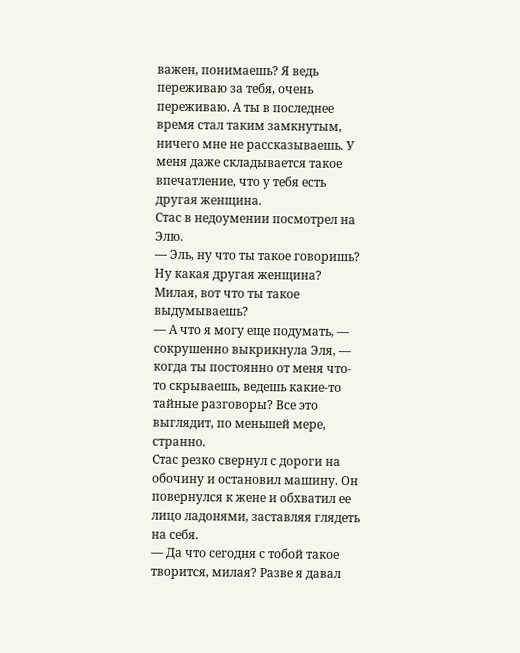важен, понимаешь? Я ведь переживаю за тебя, очень переживаю. А ты в последнее время стал таким замкнутым, ничего мне не рассказываешь. У меня даже складывается такое впечатление, что у тебя есть другая женщина.
Стас в недоумении посмотрел на Элю.
— Эль, ну что ты такое говоришь? Ну какая другая женщина? Милая, вот что ты такое выдумываешь?
— А что я могу еще подумать, — сокрушенно выкрикнула Эля, — когда ты постоянно от меня что-то скрываешь, ведешь какие-то тайные разговоры? Все это выглядит, по меньшей мере, странно.
Стас резко свернул с дороги на обочину и остановил машину. Он повернулся к жене и обхватил ее лицо ладонями, заставляя глядеть на себя.
— Да что сегодня с тобой такое творится, милая? Разве я давал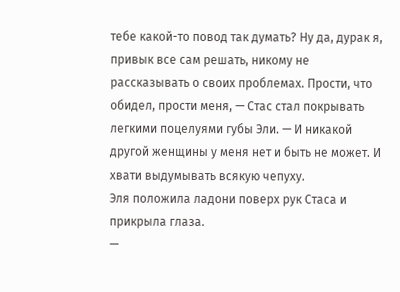тебе какой-то повод так думать? Ну да, дурак я, привык все сам решать, никому не рассказывать о своих проблемах. Прости, что обидел, прости меня, — Стас стал покрывать легкими поцелуями губы Эли. — И никакой другой женщины у меня нет и быть не может. И хвати выдумывать всякую чепуху.
Эля положила ладони поверх рук Стаса и прикрыла глаза.
—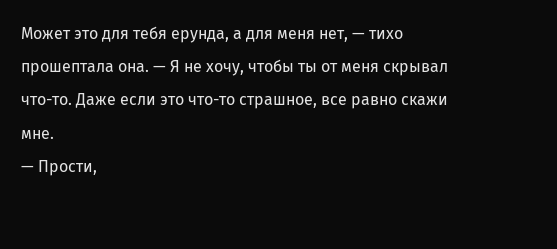Может это для тебя ерунда, а для меня нет, — тихо прошептала она. — Я не хочу, чтобы ты от меня скрывал что-то. Даже если это что-то страшное, все равно скажи мне.
— Прости,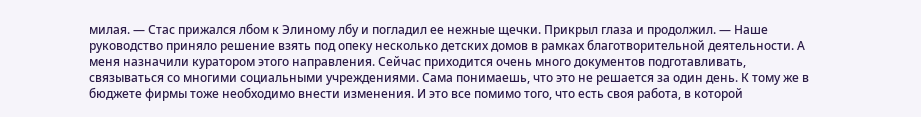милая. — Стас прижался лбом к Элиному лбу и погладил ее нежные щечки. Прикрыл глаза и продолжил. — Наше руководство приняло решение взять под опеку несколько детских домов в рамках благотворительной деятельности. А меня назначили куратором этого направления. Сейчас приходится очень много документов подготавливать, связываться со многими социальными учреждениями. Сама понимаешь, что это не решается за один день. К тому же в бюджете фирмы тоже необходимо внести изменения. И это все помимо того, что есть своя работа, в которой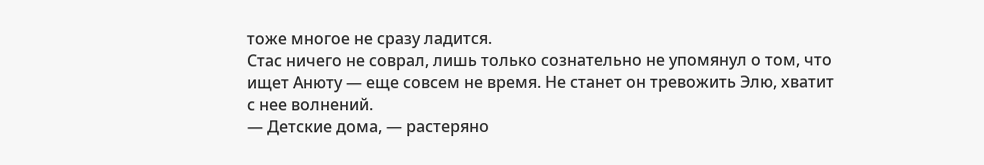тоже многое не сразу ладится.
Стас ничего не соврал, лишь только сознательно не упомянул о том, что ищет Анюту — еще совсем не время. Не станет он тревожить Элю, хватит с нее волнений.
— Детские дома, — растеряно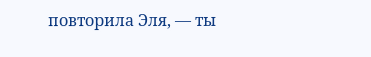повторила Эля, — ты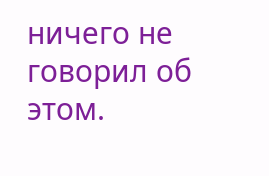ничего не говорил об этом.